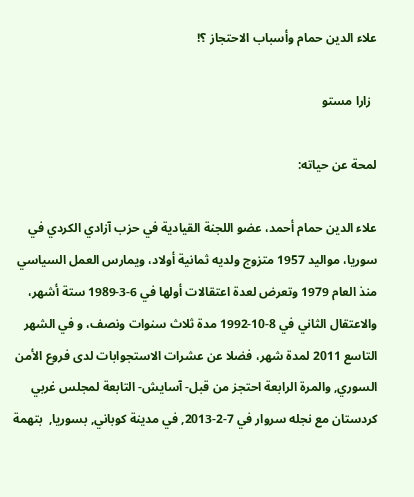علاء الدين حمام وأسباب الاحتجاز ؟!

  زارا مستو

لمحة عن حياته:

علاء الدين حمام أحمد، عضو اللجنة القيادية في حزب آزادي الكردي في سوريا، مواليد 1957 متزوج ولديه ثمانية أولاد، ويمارس العمل السياسي منذ العام 1979 وتعرض لعدة اعتقالات أولها في 6-3-1989 ستة أشهر، والاعتقال الثاني في 8-10-1992 مدة ثلاث سنوات ونصف، و في الشهر التاسع 2011 لمدة شهر، فضلا عن عشرات الاستجوابات لدى فروع الأمن السوري, والمرة الرابعة احتجز من قبل- آسايش- التابعة لمجلس غربي كردستان مع نجله سروار في 7-2-2013, في مدينة كوباني, بسوريا,  بتهمة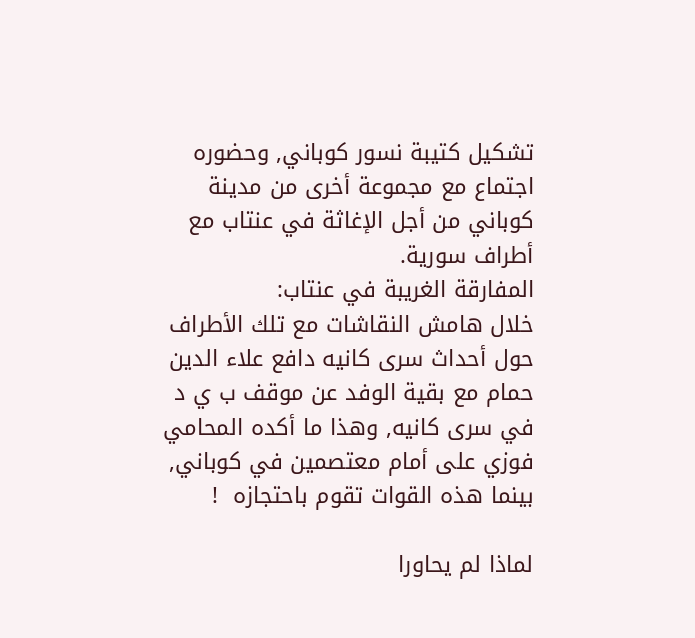تشكيل كتيبة نسور كوباني, وحضوره اجتماع مع مجموعة أخرى من مدينة كوباني من أجل الإغاثة في عنتاب مع أطراف سورية.
المفارقة الغريبة في عنتاب:
خلال هامش النقاشات مع تلك الأطراف حول أحداث سرى كانيه دافع علاء الدين حمام مع بقية الوفد عن موقف ب ي د في سرى كانيه, وهذا ما أكده المحامي فوزي على أمام معتصمين في كوباني, بينما هذه القوات تقوم باحتجازه  !

لماذا لم يحاورا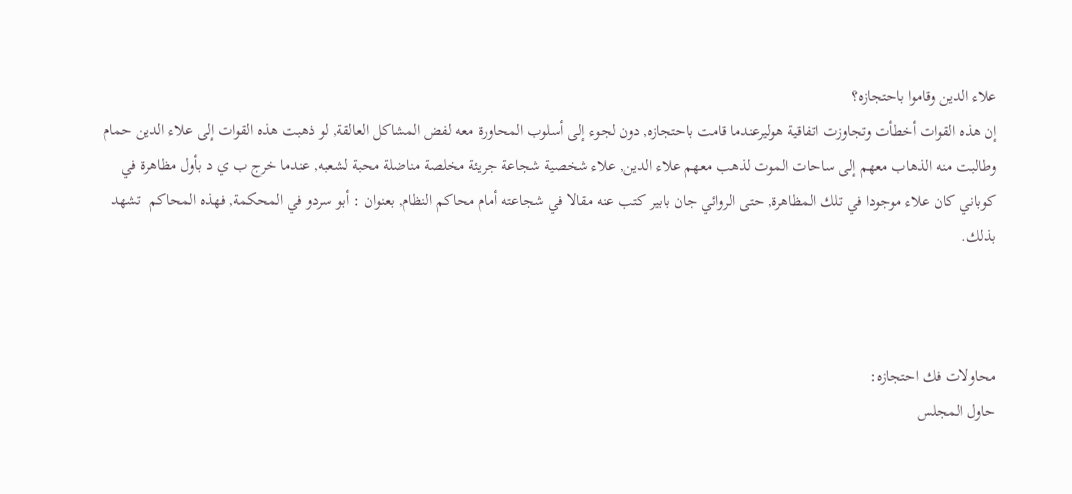علاء الدين وقاموا باحتجازه؟
إن هذه القوات أخطأت وتجاوزت اتفاقية هوليرعندما قامت باحتجازه, دون لجوء إلى أسلوب المحاورة معه لفض المشاكل العالقة, لو ذهبت هذه القوات إلى علاء الدين حمام وطالبت منه الذهاب معهم إلى ساحات الموت لذهب معهم علاء الدين, علاء شخصية شجاعة جريئة مخلصة مناضلة محبة لشعبه, عندما خرج ب ي د بأول مظاهرة في كوباني كان علاء موجودا في تلك المظاهرة, حتى الروائي جان بابير كتب عنه مقالا في شجاعته أمام محاكم النظام, بعنوان : أبو سردو في المحكمة, فهذه المحاكم  تشهد بذلك.



محاولات فك احتجازه:
حاول المجلس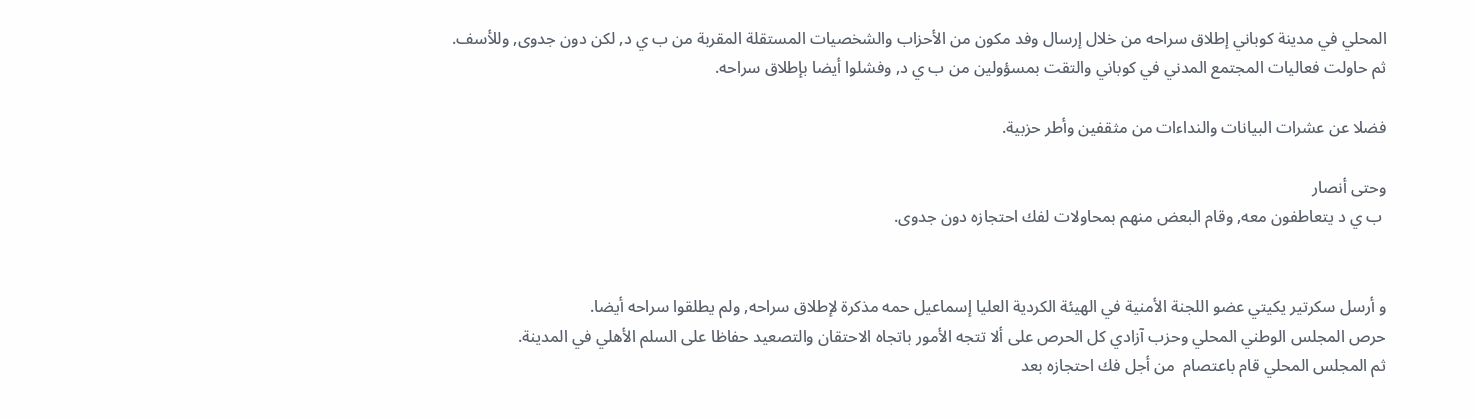المحلي في مدينة كوباني إطلاق سراحه من خلال إرسال وفد مكون من الأحزاب والشخصيات المستقلة المقربة من ب ي د, لكن دون جدوى, وللأسف.
ثم حاولت فعاليات المجتمع المدني في كوباني والتقت بمسؤولين من ب ي د, وفشلوا أيضا بإطلاق سراحه.

فضلا عن عشرات البيانات والنداءات من مثقفين وأطر حزبية.

وحتى أنصار
 ب ي د يتعاطفون معه, وقام البعض منهم بمحاولات لفك احتجازه دون جدوى.


و أرسل سكرتير يكيتي عضو اللجنة الأمنية في الهيئة الكردية العليا إسماعيل حمه مذكرة لإطلاق سراحه, ولم يطلقوا سراحه أيضا.
حرص المجلس الوطني المحلي وحزب آزادي كل الحرص على ألا تتجه الأمور باتجاه الاحتقان والتصعيد حفاظا على السلم الأهلي في المدينة.
ثم المجلس المحلي قام باعتصام  من أجل فك احتجازه بعد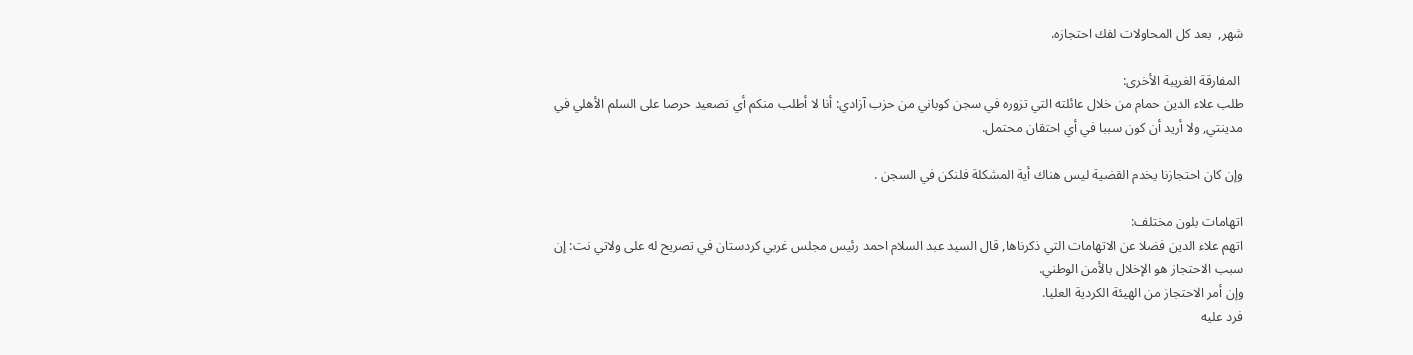شهر,  بعد كل المحاولات لفك احتجازه.

 المفارقة الغريبة الأخرى:
طلب علاء الدين حمام من خلال عائلته التي تزوره في سجن كوباني من حزب آزادي: أنا لا أطلب منكم أي تصعيد حرصا على السلم الأهلي في مدينتي, ولا أريد أن كون سببا في أي احتقان محتمل.

وإن كان احتجازنا يخدم القضية ليس هناك أية المشكلة فلنكن في السجن .

اتهامات بلون مختلف:
اتهم علاء الدين فضلا عن الاتهامات التي ذكرناها, قال السيد عبد السلام احمد رئيس مجلس غربي كردستان في تصريح له على ولاتي نت: إن سبب الاحتجاز هو الإخلال بالأمن الوطني.
وإن أمر الاحتجاز من الهيئة الكردية العليا.
فرد عليه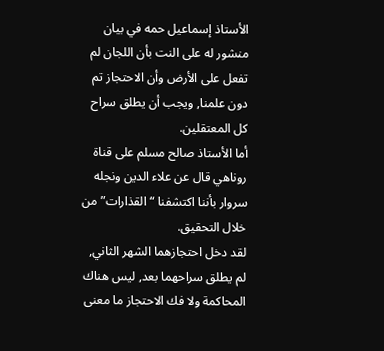الأستاذ إسماعيل حمه في بيان منشور له على النت بأن اللجان لم تفعل على الأرض وأن الاحتجاز تم دون علمنا, ويجب أن يطلق سراح كل المعتقلين.
أما الأستاذ صالح مسلم على قناة روناهي قال عن علاء الدين ونجله سروار بأننا اكتشفنا “القذارات” من خلال التحقيق.
لقد دخل احتجازهما الشهر الثاني, لم يطلق سراحهما بعد, ليس هناك المحاكمة ولا فك الاحتجاز ما معنى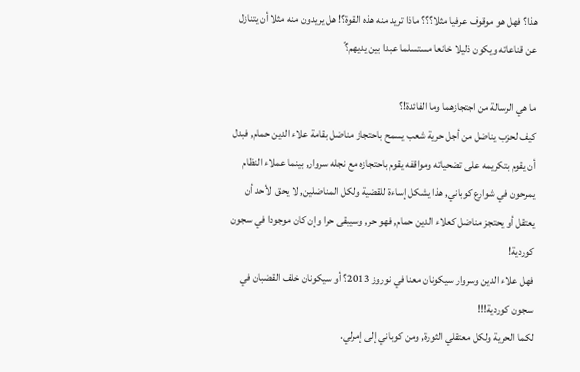هذا؟ فهل هو موقوف عرفيا مثلا؟؟؟ ماذا تريد منه هذه القوة؟! هل يريدون منه مثلا أن يتنازل عن قناعاته ويكون ذليلا خانعا مستسلما عبدا بين يديهم؟ّ

ما هي الرسالة من اجتجازهما وما الفائدة!؟
كيف لحزب يناضل من أجل حرية شعب يسمح باحتجاز مناضل بقامة علاء الدين حمام, فبدل أن يقوم بتكريمه على تضحياته ومواقفه يقوم باحتجازه مع نجله سروار, بينما عملاء النظام يمرحون في شوارع كوباني, هذا يشكل إساءة للقضية ولكل المناضلين, لا يحق  لأحد أن يعتقل أو يحتجز مناضل كعلاء الدين حمام, فهو حر, وسيبقى حرا وإن كان موجودا في سجون كوردية!
فهل علاء الدين وسروار سيكونان معنا في نوروز 2013؟ أو سيكونان خلف القضبان في سجون كوردية!!!
لكما الحرية ولكل معتقلي الثورة, ومن كوباني إلى إمرلي.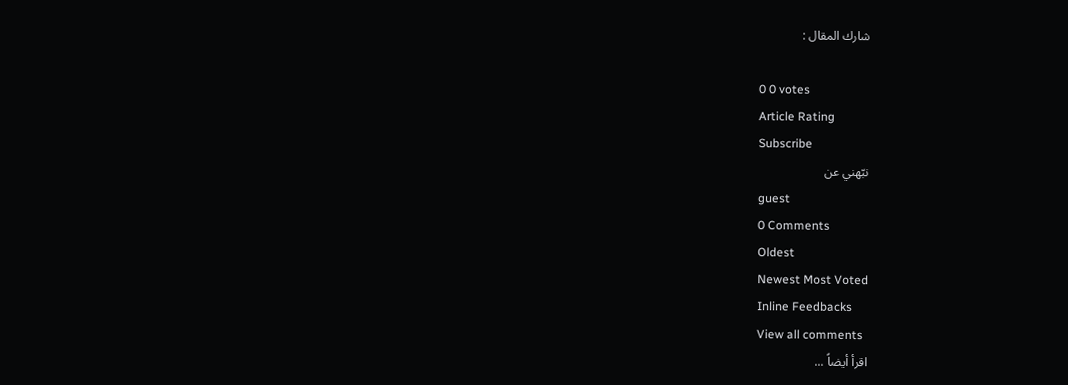شارك المقال :

0 0 votes
Article Rating
Subscribe
نبّهني عن
guest
0 Comments
Oldest
Newest Most Voted
Inline Feedbacks
View all comments
اقرأ أيضاً ...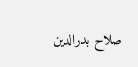صلاح بدرالدين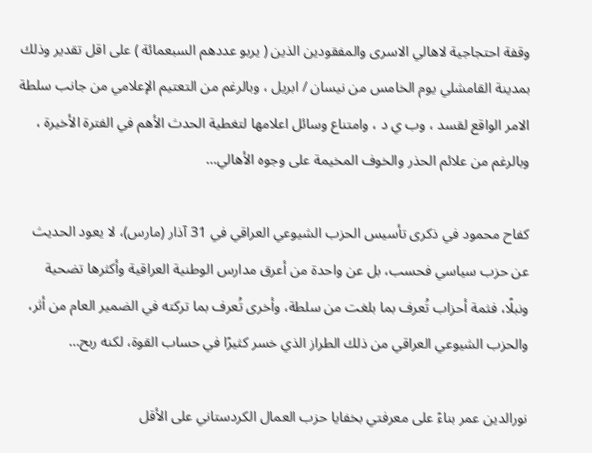وقفة احتجاجية لاهالي الاسرى والمفقودين الذين ( يربو عددهم السبعمائة ) على اقل تقدير وذلك بمدينة القامشلي يوم الخامس من نيسان / ابريل ، وبالرغم من التعتيم الإعلامي من جانب سلطة الامر الواقع لقسد ، وب ي د ، وامتناع وسائل اعلامها لتغطية الحدث الأهم في الفترة الأخيرة ، وبالرغم من علائم الحذر والخوف المخيمة على وجوه الأهالي…

كفاح محمود في ذكرى تأسيس الحزب الشيوعي العراقي في 31 آذار (مارس)، لا يعود الحديث عن حزب سياسي فحسب، بل عن واحدة من أعرق مدارس الوطنية العراقية وأكثرها تضحية ونبلًا، فثمة أحزاب تُعرف بما بلغت من سلطة، وأخرى تُعرف بما تركته في الضمير العام من أثر، والحزب الشيوعي العراقي من ذلك الطراز الذي خسر كثيرًا في حساب القوة، لكنه ربح…

نورالدين عمر بناءً على معرفتي بخفايا حزب العمال الكردستاني على الأقل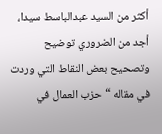أكثر من السيد عبدالباسط سيدا، أجد من الضروري توضيح وتصحيح بعض النقاط التي وردت في مقاله “حزب العمال في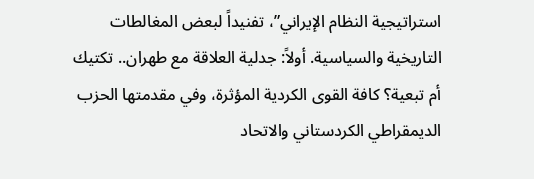استراتيجية النظام الإيراني”، تفنيداً لبعض المغالطات التاريخية والسياسية. أولاً: جدلية العلاقة مع طهران.. تكتيك أم تبعية؟ كافة القوى الكردية المؤثرة، وفي مقدمتها الحزب الديمقراطي الكردستاني والاتحاد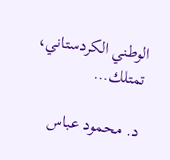الوطني الكردستاني، تمتلك…

د. محمود عباس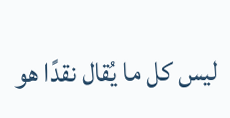ليس كل ما يُقال نقدًا هو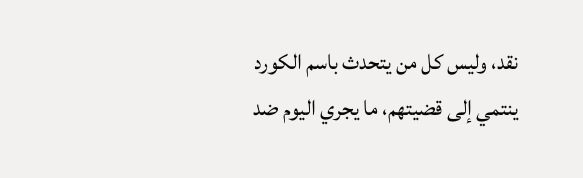نقد، وليس كل من يتحدث باسم الكورد ينتمي إلى قضيتهم، ما يجري اليوم ضد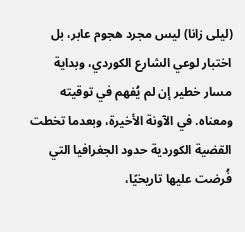(ليلى زانا) ليس مجرد هجوم عابر، بل اختبار لوعي الشارع الكوردي، وبداية مسار خطير إن لم يُفهم في توقيته ومعناه. في الآونة الأخيرة، وبعدما تخطت القضية الكوردية حدود الجغرافيا التي فُرضت عليها تاريخيًا،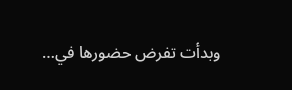وبدأت تفرض حضورها في…